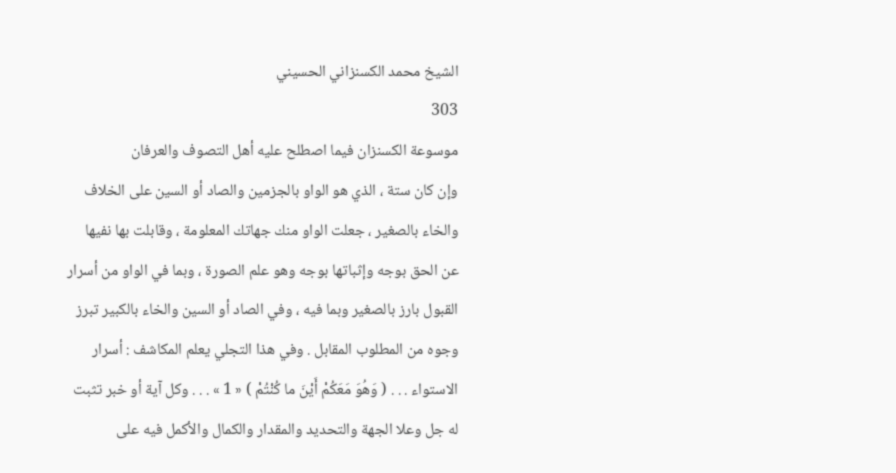الشيخ محمد الكسنزاني الحسيني
303
موسوعة الكسنزان فيما اصطلح عليه أهل التصوف والعرفان
وإن كان ستة ، الذي هو الواو بالجزمين والصاد أو السين على الخلاف والخاء بالصغير ، جعلت الواو منك جهاتك المعلومة ، وقابلت بها نفيها عن الحق بوجه وإثباتها بوجه وهو علم الصورة ، وبما في الواو من أسرار القبول بارز بالصغير وبما فيه ، وفي الصاد أو السين والخاء بالكبير تبرز وجوه من المطلوب المقابل . وفي هذا التجلي يعلم المكاشف : أسرار الاستواء . . . ( وَهُوَ مَعَكُمْ أَيْنَ ما كُنْتُمْ ) « 1 » . . . وكل آية أو خبر تثبت له جل وعلا الجهة والتحديد والمقدار والكمال والأكمل فيه على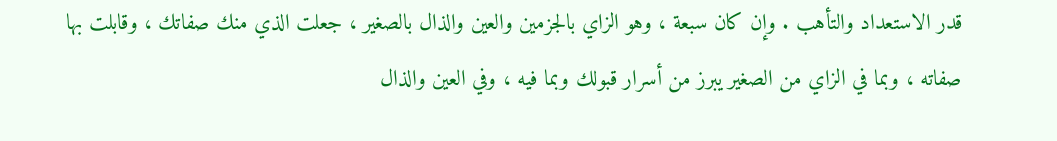قدر الاستعداد والتأهب . وإن كان سبعة ، وهو الزاي بالجزمين والعين والذال بالصغير ، جعلت الذي منك صفاتك ، وقابلت بها صفاته ، وبما في الزاي من الصغير يبرز من أسرار قبولك وبما فيه ، وفي العين والذال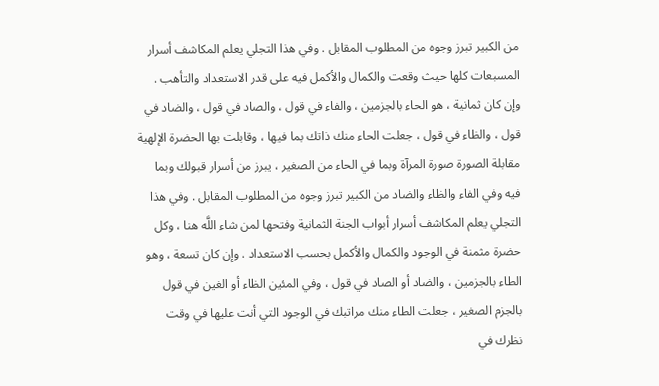من الكبير تبرز وجوه من المطلوب المقابل . وفي هذا التجلي يعلم المكاشف أسرار المسبعات كلها حيث وقعت والكمال والأكمل فيه على قدر الاستعداد والتأهب . وإن كان ثمانية ، هو الحاء بالجزمين ، والفاء في قول ، والصاد في قول ، والضاد في قول ، والظاء في قول ، جعلت الحاء منك ذاتك بما فيها ، وقابلت بها الحضرة الإلهية مقابلة الصورة صورة المرآة وبما في الحاء من الصغير ، يبرز من أسرار قبولك وبما فيه وفي الفاء والظاء والضاد من الكبير تبرز وجوه من المطلوب المقابل . وفي هذا التجلي يعلم المكاشف أسرار أبواب الجنة الثمانية وفتحها لمن شاء اللَّه هنا ، وكل حضرة مثمنة في الوجود والكمال والأكمل بحسب الاستعداد . وإن كان تسعة ، وهو الطاء بالجزمين ، والضاد أو الصاد في قول ، وفي المئين الظاء أو الغين في قول بالجزم الصغير ، جعلت الطاء منك مراتبك في الوجود التي أنت عليها في وقت نظرك في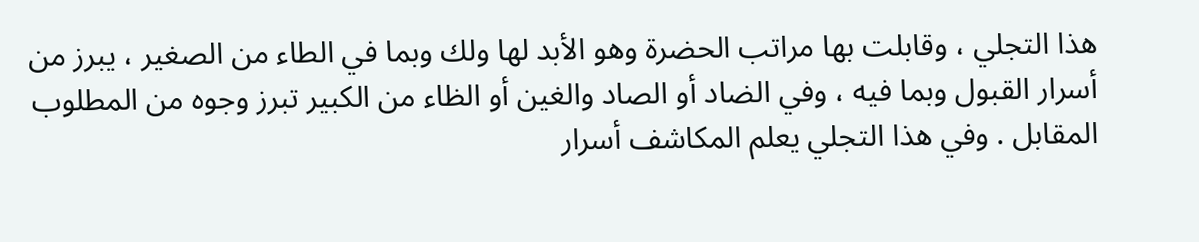هذا التجلي ، وقابلت بها مراتب الحضرة وهو الأبد لها ولك وبما في الطاء من الصغير ، يبرز من أسرار القبول وبما فيه ، وفي الضاد أو الصاد والغين أو الظاء من الكبير تبرز وجوه من المطلوب المقابل . وفي هذا التجلي يعلم المكاشف أسرار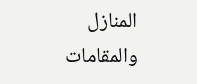المنازل والمقامات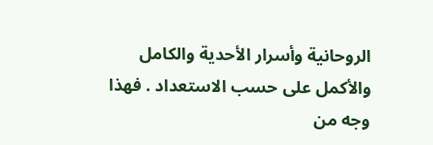الروحانية وأسرار الأحدية والكامل والأكمل على حسب الاستعداد . فهذا وجه من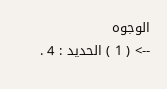الوجوه
--> ( 1 ) الحديد : 4 .